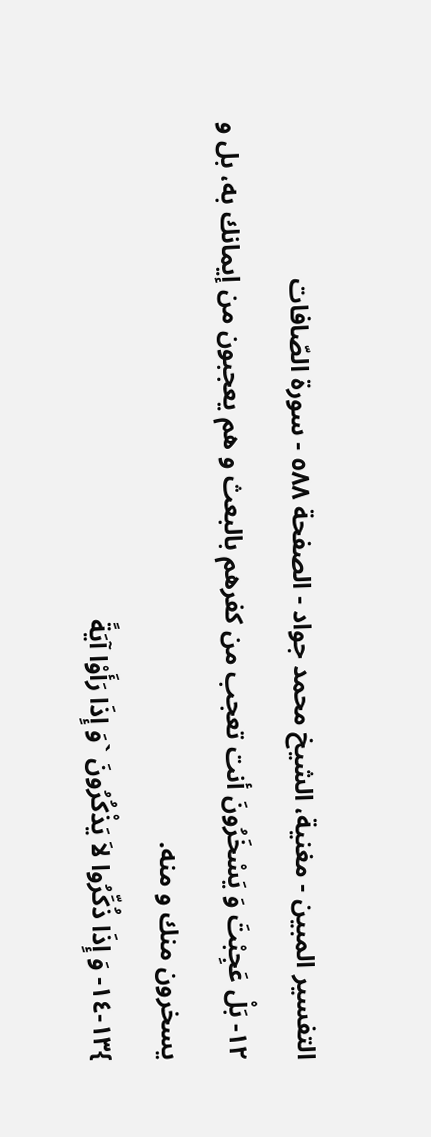التفسير المبين - مغنية، الشيخ محمد جواد - الصفحة ٥٨٨ - سورة الصّافات
١٢- بَلْ عَجِبْتَ وَ يَسْخَرُونَ أنت تعجب من كفرهم بالبعث و هم يعجبون من إيمانك به، بل و يسخرون منك و منه.
}١٣-١٤- وَ إِذَا ذُكِّرُوا لاَ يَذْكُرُونَ `وَ إِذَا رَأَوْا آيَةً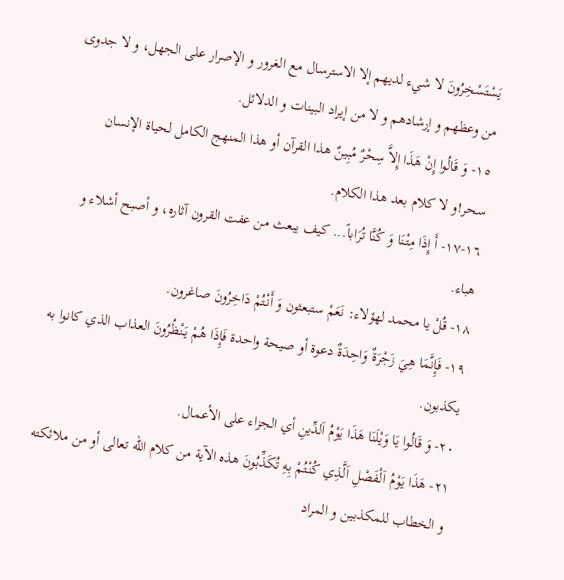يَسْتَسْخِرُونَ لا شيء لديهم إلا الاسترسال مع الغرور و الإصرار على الجهل، و لا جدوى من وعظهم و إرشادهم و لا من إيراد البينات و الدلائل.
١٥- وَ قَالُوا إِنْ هَذَا إِلاَّ سِحْرٌ مُبِينٌ هذا القرآن أو هذا المنهج الكامل لحياة الإنسان سحر!و لا كلام بعد هذا الكلام.
١٦-١٧- أَ إِذَا مِتْنَا وَ كُنَّا تُرَاباً... كيف يبعث من عفت القرون آثاره، و أصبح أشلاء و هباء.
١٨- قُلْ يا محمد لهؤلاء: نَعَمْ ستبعثون وَ أَنْتُمْ دَاخِرُونَ صاغرون.
١٩- فَإِنَّمَا هِيَ زَجْرَةٌ وَاحِدَةٌ دعوة أو صيحة واحدة فَإِذَا هُمْ يَنْظُرُونَ العذاب الذي كانوا به يكذبون.
٢٠- وَ قَالُوا يَا وَيْلَنَا هَذَا يَوْمُ اَلدِّينِ أي الجزاء على الأعمال.
٢١- هَذَا يَوْمُ اَلْفَصْلِ اَلَّذِي كُنْتُمْ بِهِ تُكَذِّبُونَ هذه الآية من كلام اللّه تعالى أو من ملائكته و الخطاب للمكذبين و المراد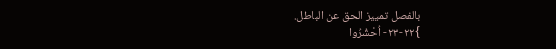بالفصل تمييز الحق عن الباطل.
}٢٢-٢٣- اُحْشُرُوا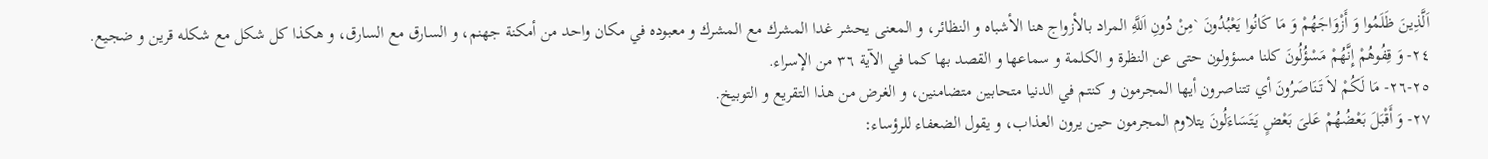اَلَّذِينَ ظَلَمُوا وَ أَزْوَاجَهُمْ وَ مَا كَانُوا يَعْبُدُونَ `مِنْ دُونِ اَللَّهِ المراد بالأزواج هنا الأشباه و النظائر، و المعنى يحشر غدا المشرك مع المشرك و معبوده في مكان واحد من أمكنة جهنم، و السارق مع السارق، و هكذا كل شكل مع شكله قرين و ضجيع.
٢٤- وَ قِفُوهُمْ إِنَّهُمْ مَسْؤُلُونَ كلنا مسؤولون حتى عن النظرة و الكلمة و سماعها و القصد بها كما في الآية ٣٦ من الإسراء.
٢٥-٢٦- مَا لَكُمْ لاَ تَنَاصَرُونَ أي تتناصرون أيها المجرمون و كنتم في الدنيا متحابين متضامنين، و الغرض من هذا التقريع و التوبيخ.
٢٧- وَ أَقْبَلَ بَعْضُهُمْ عَلىَ بَعْضٍ يَتَسَاءَلُونَ يتلاوم المجرمون حين يرون العذاب، و يقول الضعفاء للرؤساء: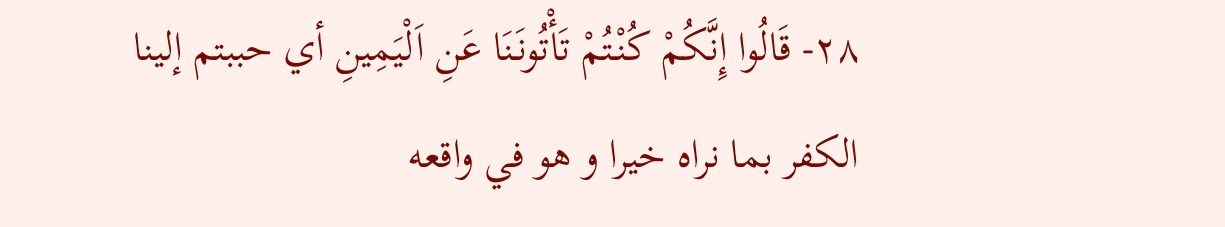٢٨- قَالُوا إِنَّكُمْ كُنْتُمْ تَأْتُونَنَا عَنِ اَلْيَمِينِ أي حببتم إلينا الكفر بما نراه خيرا و هو في واقعه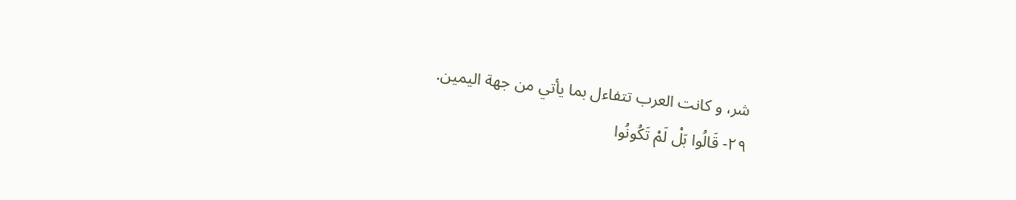شر، و كانت العرب تتفاءل بما يأتي من جهة اليمين.
٢٩- قَالُوا بَلْ لَمْ تَكُونُوا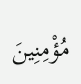مُؤْمِنِينَ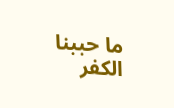ما حببنا الكفر